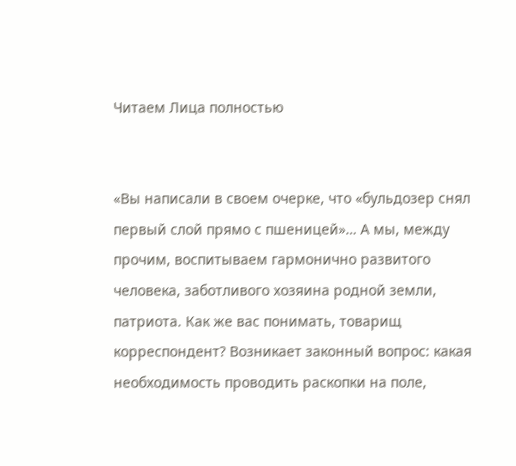Читаем Лица полностью


«Вы написали в своем очерке, что «бульдозер снял первый слой прямо с пшеницей»… А мы, между прочим, воспитываем гармонично развитого человека, заботливого хозяина родной земли, патриота. Как же вас понимать, товарищ корреспондент? Возникает законный вопрос: какая необходимость проводить раскопки на поле,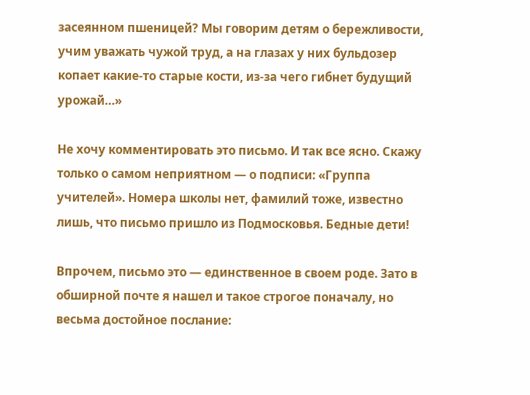засеянном пшеницей? Мы говорим детям о бережливости, учим уважать чужой труд, а на глазах у них бульдозер копает какие-то старые кости, из-за чего гибнет будущий урожай…»

Не хочу комментировать это письмо. И так все ясно. Скажу только о самом неприятном — о подписи: «Группа учителей». Номера школы нет, фамилий тоже, известно лишь, что письмо пришло из Подмосковья. Бедные дети!

Впрочем, письмо это — единственное в своем роде. Зато в обширной почте я нашел и такое строгое поначалу, но весьма достойное послание: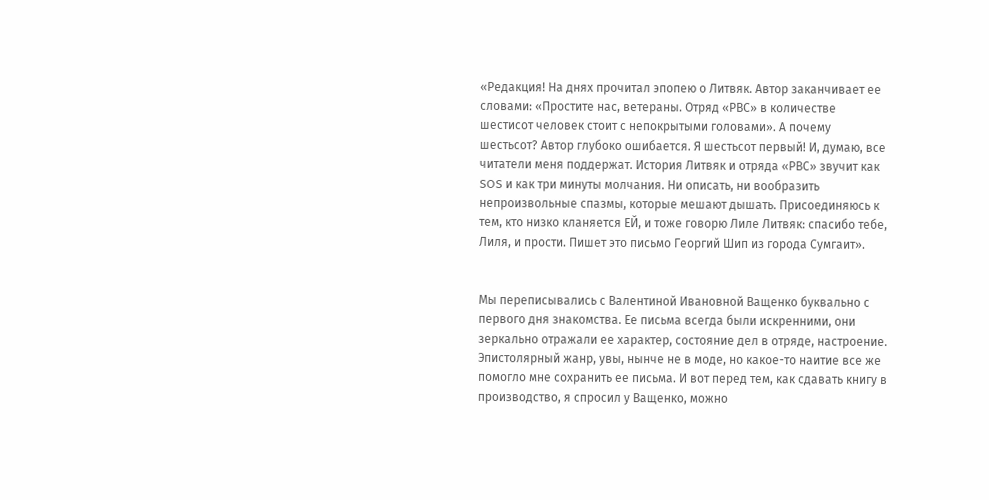«Редакция! На днях прочитал эпопею о Литвяк. Автор заканчивает ее словами: «Простите нас, ветераны. Отряд «РВС» в количестве шестисот человек стоит с непокрытыми головами». А почему шестьсот? Автор глубоко ошибается. Я шестьсот первый! И, думаю, все читатели меня поддержат. История Литвяк и отряда «РВС» звучит как SOS и как три минуты молчания. Ни описать, ни вообразить непроизвольные спазмы, которые мешают дышать. Присоединяюсь к тем, кто низко кланяется ЕЙ, и тоже говорю Лиле Литвяк: спасибо тебе, Лиля, и прости. Пишет это письмо Георгий Шип из города Сумгаит».


Мы переписывались с Валентиной Ивановной Ващенко буквально с первого дня знакомства. Ее письма всегда были искренними, они зеркально отражали ее характер, состояние дел в отряде, настроение. Эпистолярный жанр, увы, нынче не в моде, но какое-то наитие все же помогло мне сохранить ее письма. И вот перед тем, как сдавать книгу в производство, я спросил у Ващенко, можно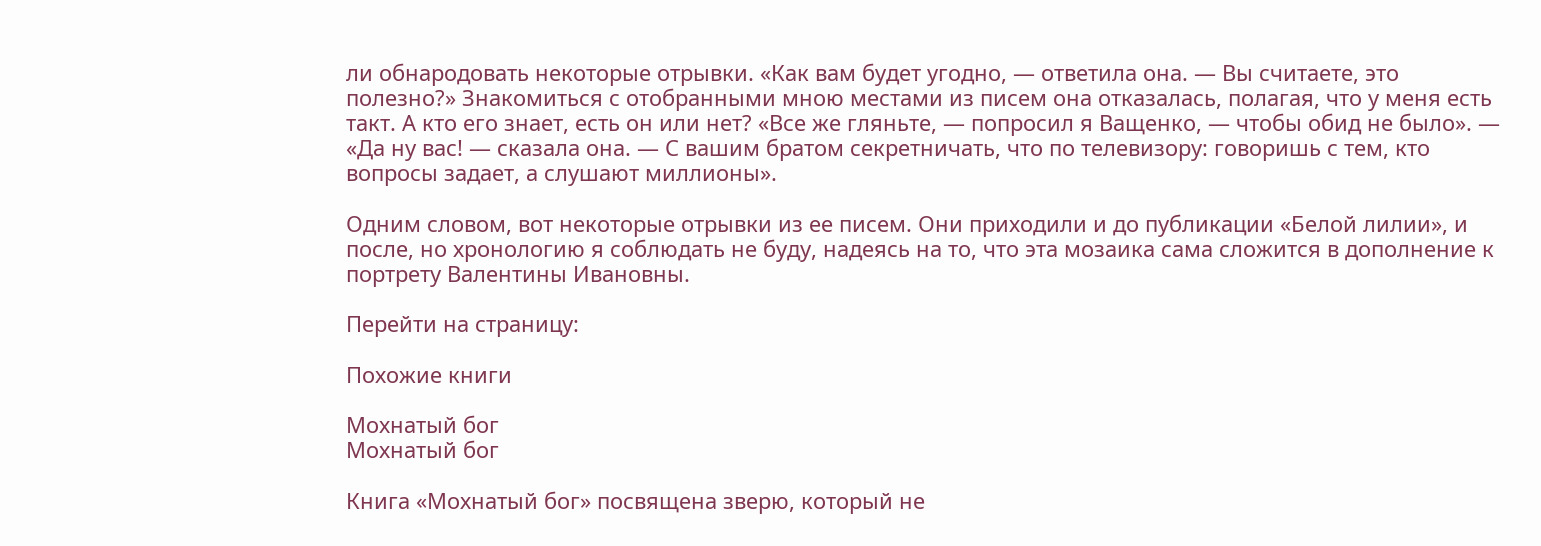ли обнародовать некоторые отрывки. «Как вам будет угодно, — ответила она. — Вы считаете, это полезно?» Знакомиться с отобранными мною местами из писем она отказалась, полагая, что у меня есть такт. А кто его знает, есть он или нет? «Все же гляньте, — попросил я Ващенко, — чтобы обид не было». — «Да ну вас! — сказала она. — С вашим братом секретничать, что по телевизору: говоришь с тем, кто вопросы задает, а слушают миллионы».

Одним словом, вот некоторые отрывки из ее писем. Они приходили и до публикации «Белой лилии», и после, но хронологию я соблюдать не буду, надеясь на то, что эта мозаика сама сложится в дополнение к портрету Валентины Ивановны.

Перейти на страницу:

Похожие книги

Мохнатый бог
Мохнатый бог

Книга «Мохнатый бог» посвящена зверю, который не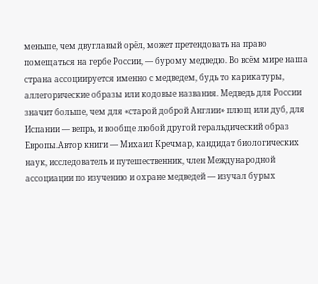меньше, чем двуглавый орёл, может претендовать на право помещаться на гербе России, — бурому медведю. Во всём мире наша страна ассоциируется именно с медведем, будь то карикатуры, аллегорические образы или кодовые названия. Медведь для России значит больше, чем для «старой доброй Англии» плющ или дуб, для Испании — вепрь, и вообще любой другой геральдический образ Европы.Автор книги — Михаил Кречмар, кандидат биологических наук, исследователь и путешественник, член Международной ассоциации по изучению и охране медведей — изучал бурых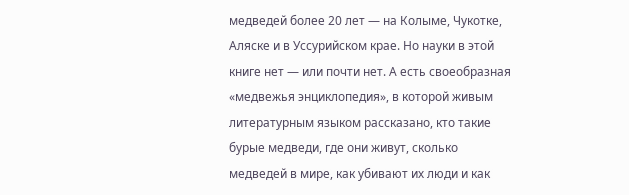медведей более 20 лет — на Колыме, Чукотке, Аляске и в Уссурийском крае. Но науки в этой книге нет — или почти нет. А есть своеобразная «медвежья энциклопедия», в которой живым литературным языком рассказано, кто такие бурые медведи, где они живут, сколько медведей в мире, как убивают их люди и как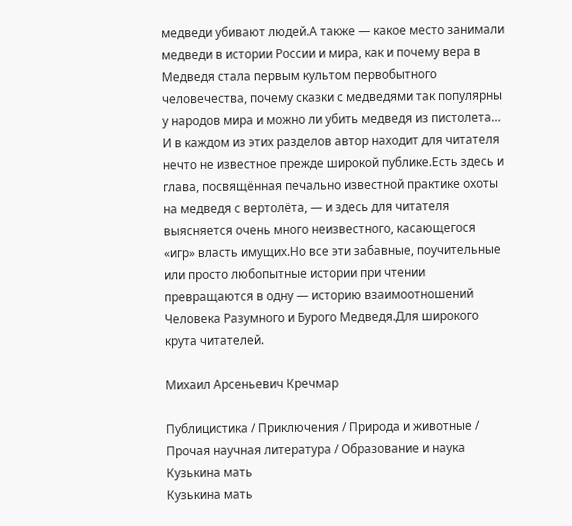медведи убивают людей.А также — какое место занимали медведи в истории России и мира, как и почему вера в Медведя стала первым культом первобытного человечества, почему сказки с медведями так популярны у народов мира и можно ли убить медведя из пистолета… И в каждом из этих разделов автор находит для читателя нечто не известное прежде широкой публике.Есть здесь и глава, посвящённая печально известной практике охоты на медведя с вертолёта, — и здесь для читателя выясняется очень много неизвестного, касающегося «игр» власть имущих.Но все эти забавные, поучительные или просто любопытные истории при чтении превращаются в одну — историю взаимоотношений Человека Разумного и Бурого Медведя.Для широкого крута читателей.

Михаил Арсеньевич Кречмар

Публицистика / Приключения / Природа и животные / Прочая научная литература / Образование и наука
Кузькина мать
Кузькина мать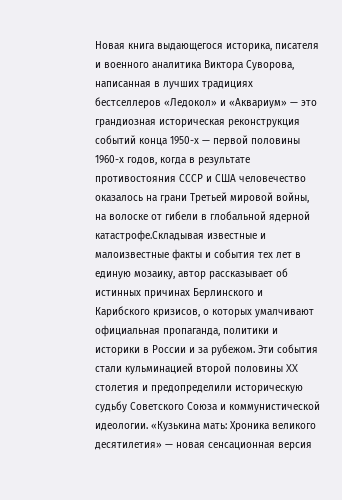Новая книга выдающегося историка, писателя и военного аналитика Виктора Суворова, написанная в лучших традициях бестселлеров «Ледокол» и «Аквариум» — это грандиозная историческая реконструкция событий конца 1950-х — первой половины 1960-х годов, когда в результате противостояния СССР и США человечество оказалось на грани Третьей мировой войны, на волоске от гибели в глобальной ядерной катастрофе.Складывая известные и малоизвестные факты и события тех лет в единую мозаику, автор рассказывает об истинных причинах Берлинского и Карибского кризисов, о которых умалчивают официальная пропаганда, политики и историки в России и за рубежом. Эти события стали кульминацией второй половины XX столетия и предопределили историческую судьбу Советского Союза и коммунистической идеологии. «Кузькина мать: Хроника великого десятилетия» — новая сенсационная версия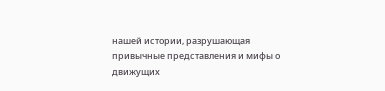нашей истории, разрушающая привычные представления и мифы о движущих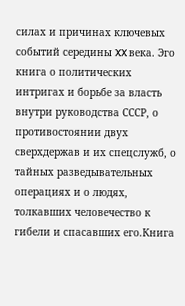силах и причинах ключевых событий середины XX века. Эго книга о политических интригах и борьбе за власть внутри руководства СССР, о противостоянии двух сверхдержав и их спецслужб, о тайных разведывательных операциях и о людях, толкавших человечество к гибели и спасавших его.Книга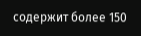содержит более 150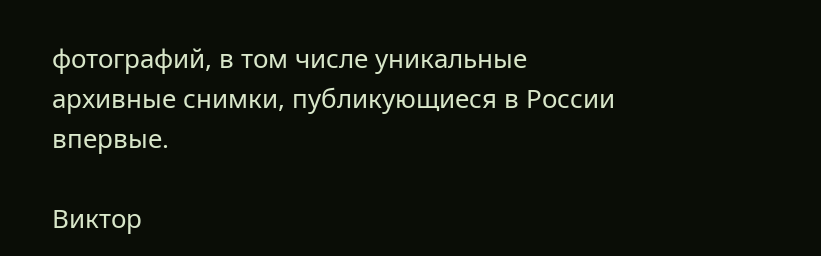фотографий, в том числе уникальные архивные снимки, публикующиеся в России впервые.

Виктор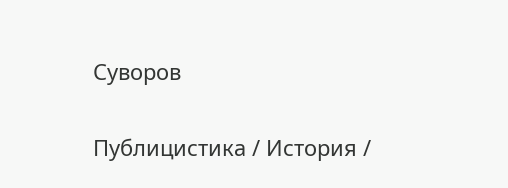Суворов

Публицистика / История /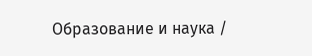Образование и наука /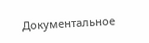Документальное